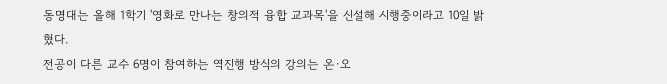동명대는 올해 1학기 '영화로 만나는 창의적 융합 교과목'을 신설해 시행중이라고 10일 밝혔다.
전공이 다른 교수 6명이 참여하는 역진행 방식의 강의는 온·오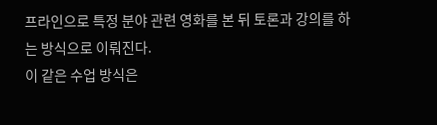프라인으로 특정 분야 관련 영화를 본 뒤 토론과 강의를 하는 방식으로 이뤄진다.
이 같은 수업 방식은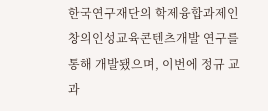한국연구재단의 학제융합과제인 창의인성교육콘텐츠개발 연구를 통해 개발됐으며, 이번에 정규 교과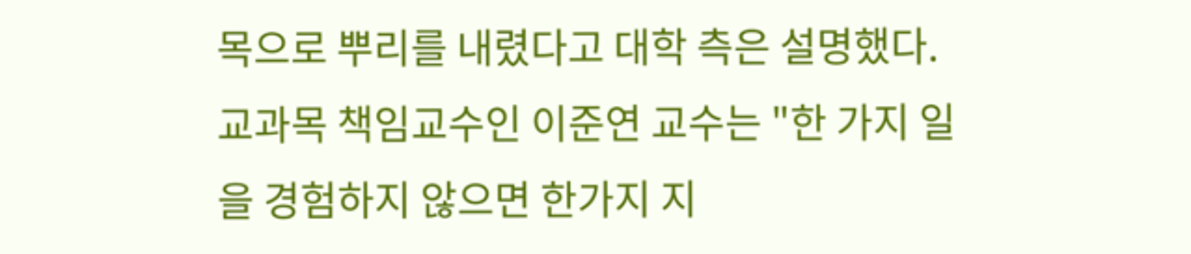목으로 뿌리를 내렸다고 대학 측은 설명했다.
교과목 책임교수인 이준연 교수는 "한 가지 일을 경험하지 않으면 한가지 지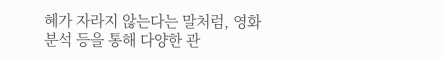혜가 자라지 않는다는 말처럼, 영화분석 등을 통해 다양한 관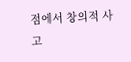점에서 창의적 사고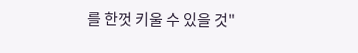를 한껏 키울 수 있을 것"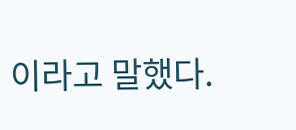이라고 말했다.